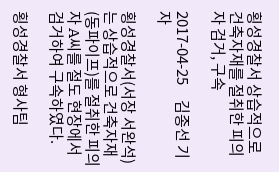횡성경찰서 상습적으로 건축자재를 절취한 피의자 검거, 구속

2017-04-25     김종선 기자

횡성경찰서(서장 서완석)는 상습적으로 건축자재(동파이프)를 절취한 피의자 A씨를 절도 현장에서 검거하여 구속하였다.

횡성경찰서 형사팀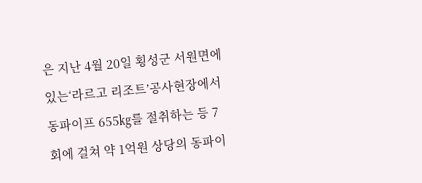은 지난 4월 20일 횡성군 서원면에 있는‘라르고 리조트’공사현장에서 동파이프 655㎏를 절취하는 등 7회에 걸쳐 약 1억원 상당의 동파이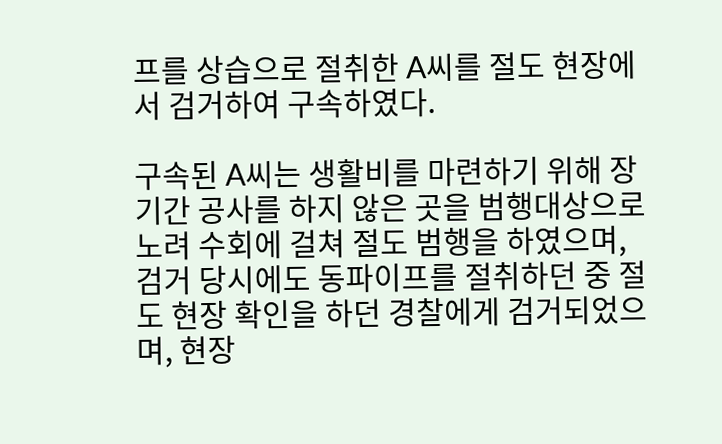프를 상습으로 절취한 A씨를 절도 현장에서 검거하여 구속하였다.

구속된 A씨는 생활비를 마련하기 위해 장기간 공사를 하지 않은 곳을 범행대상으로 노려 수회에 걸쳐 절도 범행을 하였으며, 검거 당시에도 동파이프를 절취하던 중 절도 현장 확인을 하던 경찰에게 검거되었으며, 현장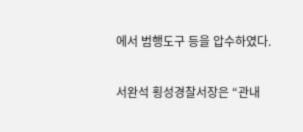에서 범행도구 등을 압수하였다.

서완석 횡성경찰서장은 “관내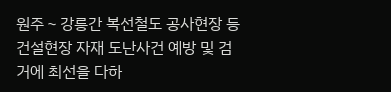원주∼강릉간 복선철도 공사현장 등 건설현장 자재 도난사건 예방 및 검거에 최선을 다하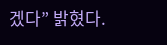겠다” 밝혔다.